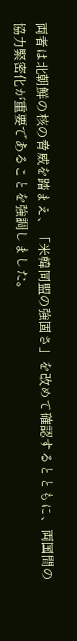両者は北朝鮮の核の脅威を踏まえ、「米韓同盟の強固さ」を改めて確認するとともに、両国間の協力緊密化が重要であることを強調しました。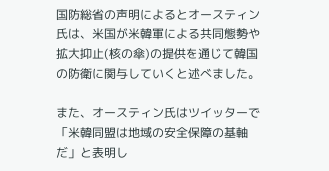国防総省の声明によるとオースティン氏は、米国が米韓軍による共同態勢や拡大抑止(核の傘)の提供を通じて韓国の防衛に関与していくと述べました。

また、オースティン氏はツイッターで「米韓同盟は地域の安全保障の基軸だ」と表明し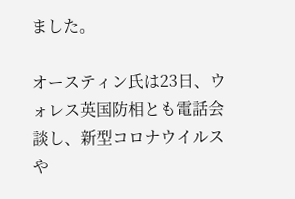ました。

オースティン氏は23日、ウォレス英国防相とも電話会談し、新型コロナウイルスや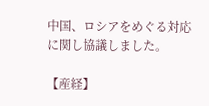中国、ロシアをめぐる対応に関し協議しました。

【産経】